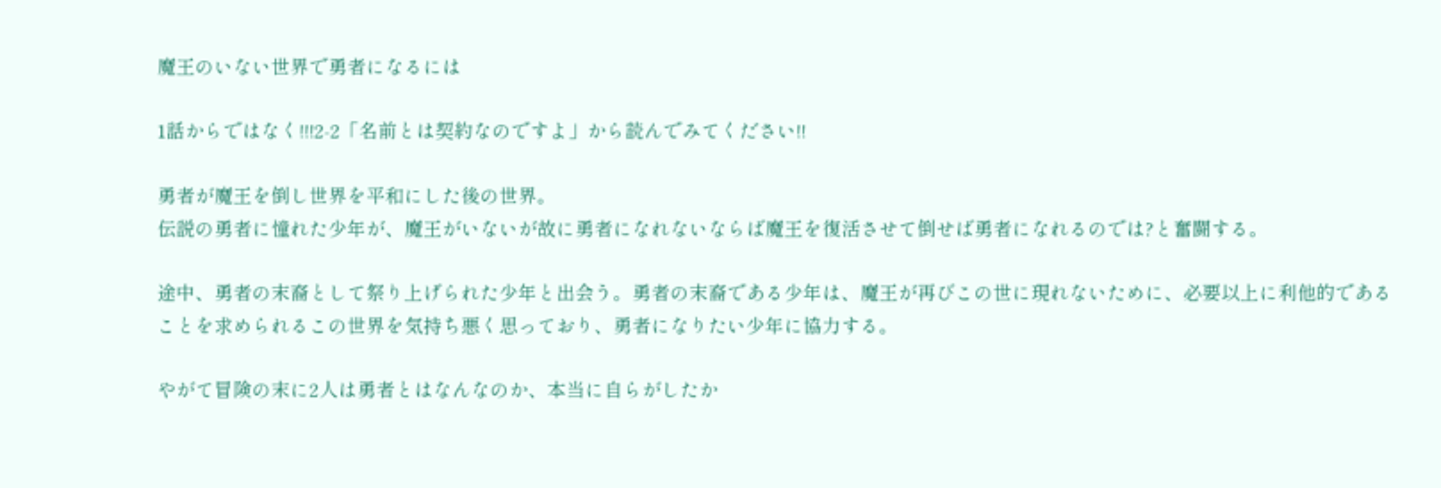魔王のいない世界で勇者になるには

1話からではなく!!!2-2「名前とは契約なのですよ」から読んでみてください!!

勇者が魔王を倒し世界を平和にした後の世界。
伝説の勇者に憧れた少年が、魔王がいないが故に勇者になれないならば魔王を復活させて倒せば勇者になれるのでは?と奮闘する。

途中、勇者の末裔として祭り上げられた少年と出会う。勇者の末裔である少年は、魔王が再びこの世に現れないために、必要以上に利他的であることを求められるこの世界を気持ち悪く思っており、勇者になりたい少年に協力する。

やがて冒険の末に2人は勇者とはなんなのか、本当に自らがしたか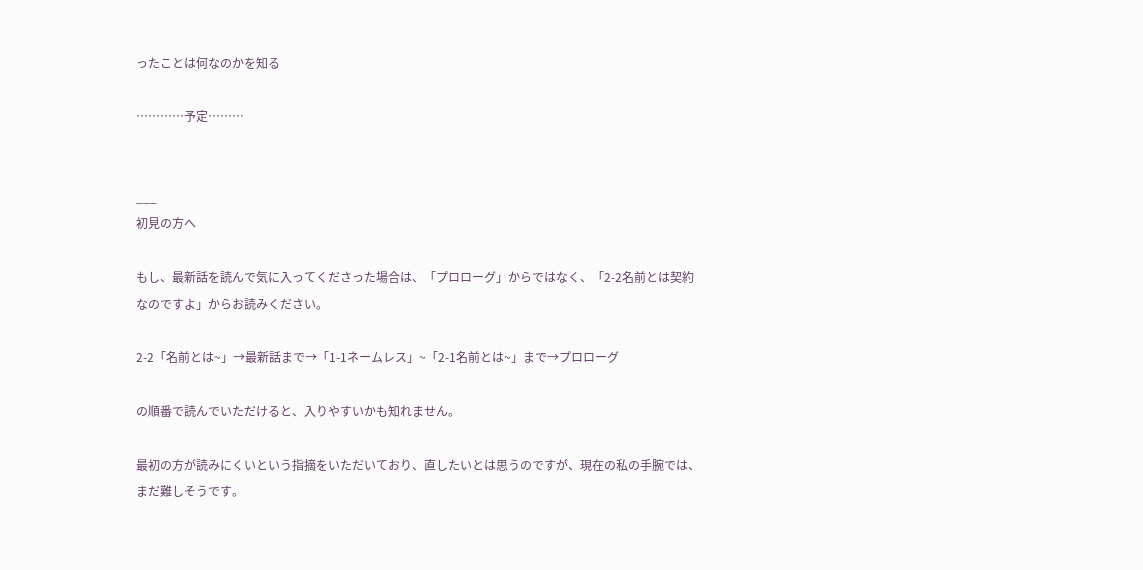ったことは何なのかを知る

…………予定………


___
初見の方へ

もし、最新話を読んで気に入ってくださった場合は、「プロローグ」からではなく、「2-2名前とは契約なのですよ」からお読みください。

2-2「名前とは~」→最新話まで→「1-1ネームレス」~「2-1名前とは~」まで→プロローグ

の順番で読んでいただけると、入りやすいかも知れません。

最初の方が読みにくいという指摘をいただいており、直したいとは思うのですが、現在の私の手腕では、まだ難しそうです。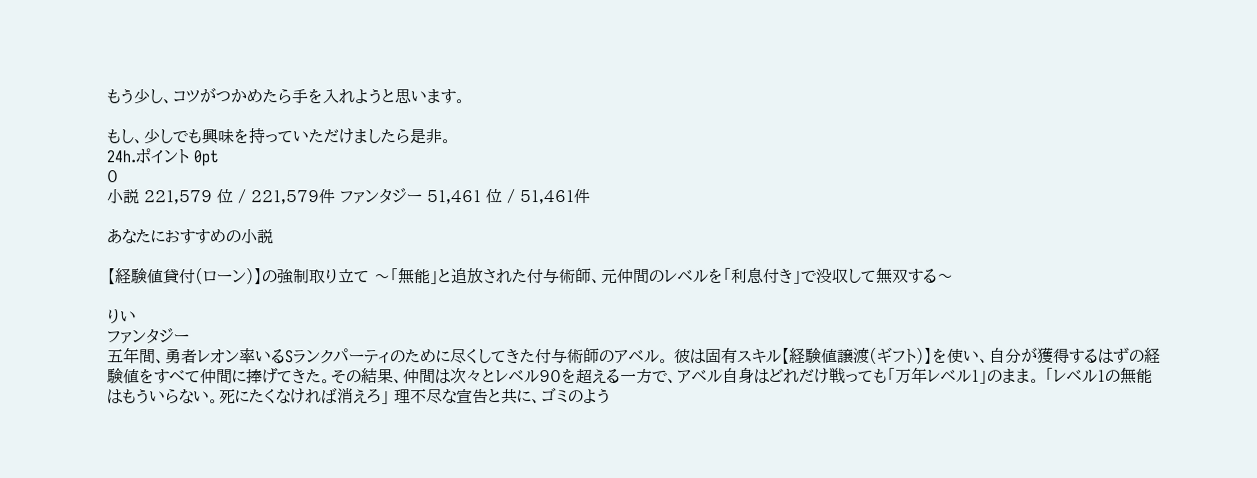もう少し、コツがつかめたら手を入れようと思います。

もし、少しでも興味を持っていただけましたら是非。
24h.ポイント 0pt
0
小説 221,579 位 / 221,579件 ファンタジー 51,461 位 / 51,461件

あなたにおすすめの小説

【経験値貸付(ローン)】の強制取り立て 〜「無能」と追放された付与術師、元仲間のレベルを「利息付き」で没収して無双する〜

りい
ファンタジー
五年間、勇者レオン率いるSランクパーティのために尽くしてきた付与術師のアベル。 彼は固有スキル【経験値譲渡(ギフト)】を使い、自分が獲得するはずの経験値をすべて仲間に捧げてきた。その結果、仲間は次々とレベル90を超える一方で、アベル自身はどれだけ戦っても「万年レベル1」のまま。 「レベル1の無能はもういらない。死にたくなければ消えろ」 理不尽な宣告と共に、ゴミのよう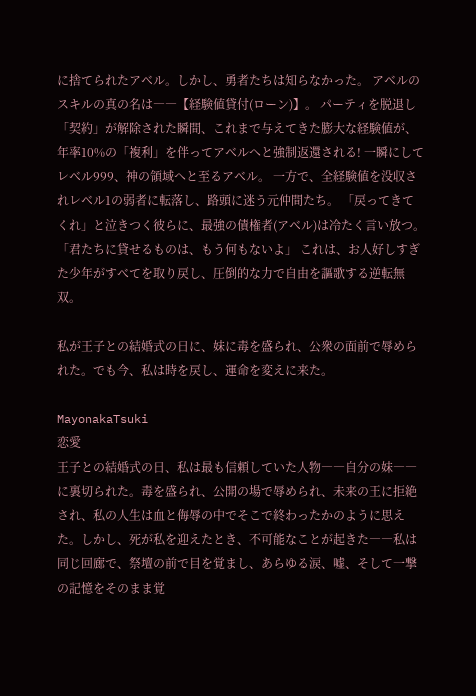に捨てられたアベル。しかし、勇者たちは知らなかった。 アベルのスキルの真の名は――【経験値貸付(ローン)】。 パーティを脱退し「契約」が解除された瞬間、これまで与えてきた膨大な経験値が、年率10%の「複利」を伴ってアベルへと強制返還される! 一瞬にしてレベル999、神の領域へと至るアベル。 一方で、全経験値を没収されレベル1の弱者に転落し、路頭に迷う元仲間たち。 「戻ってきてくれ」と泣きつく彼らに、最強の債権者(アベル)は冷たく言い放つ。 「君たちに貸せるものは、もう何もないよ」 これは、お人好しすぎた少年がすべてを取り戻し、圧倒的な力で自由を謳歌する逆転無双。

私が王子との結婚式の日に、妹に毒を盛られ、公衆の面前で辱められた。でも今、私は時を戻し、運命を変えに来た。

MayonakaTsuki
恋愛
王子との結婚式の日、私は最も信頼していた人物――自分の妹――に裏切られた。毒を盛られ、公開の場で辱められ、未来の王に拒絶され、私の人生は血と侮辱の中でそこで終わったかのように思えた。しかし、死が私を迎えたとき、不可能なことが起きた――私は同じ回廊で、祭壇の前で目を覚まし、あらゆる涙、嘘、そして一撃の記憶をそのまま覚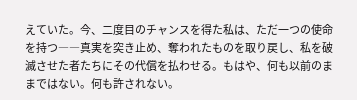えていた。今、二度目のチャンスを得た私は、ただ一つの使命を持つ――真実を突き止め、奪われたものを取り戻し、私を破滅させた者たちにその代償を払わせる。もはや、何も以前のままではない。何も許されない。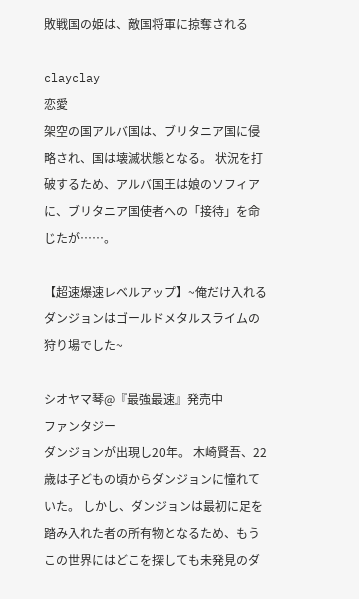敗戦国の姫は、敵国将軍に掠奪される

clayclay
恋愛
架空の国アルバ国は、ブリタニア国に侵略され、国は壊滅状態となる。 状況を打破するため、アルバ国王は娘のソフィアに、ブリタニア国使者への「接待」を命じたが……。

【超速爆速レベルアップ】~俺だけ入れるダンジョンはゴールドメタルスライムの狩り場でした~

シオヤマ琴@『最強最速』発売中
ファンタジー
ダンジョンが出現し20年。 木崎賢吾、22歳は子どもの頃からダンジョンに憧れていた。 しかし、ダンジョンは最初に足を踏み入れた者の所有物となるため、もうこの世界にはどこを探しても未発見のダ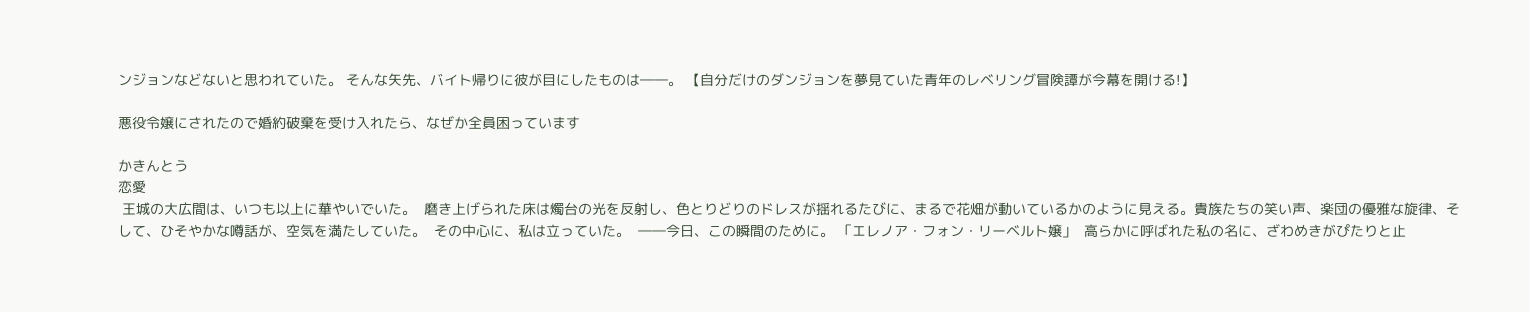ンジョンなどないと思われていた。 そんな矢先、バイト帰りに彼が目にしたものは――。 【自分だけのダンジョンを夢見ていた青年のレベリング冒険譚が今幕を開ける!】

悪役令嬢にされたので婚約破棄を受け入れたら、なぜか全員困っています

かきんとう
恋愛
 王城の大広間は、いつも以上に華やいでいた。  磨き上げられた床は燭台の光を反射し、色とりどりのドレスが揺れるたびに、まるで花畑が動いているかのように見える。貴族たちの笑い声、楽団の優雅な旋律、そして、ひそやかな噂話が、空気を満たしていた。  その中心に、私は立っていた。  ――今日、この瞬間のために。 「エレノア・フォン・リーベルト嬢」  高らかに呼ばれた私の名に、ざわめきがぴたりと止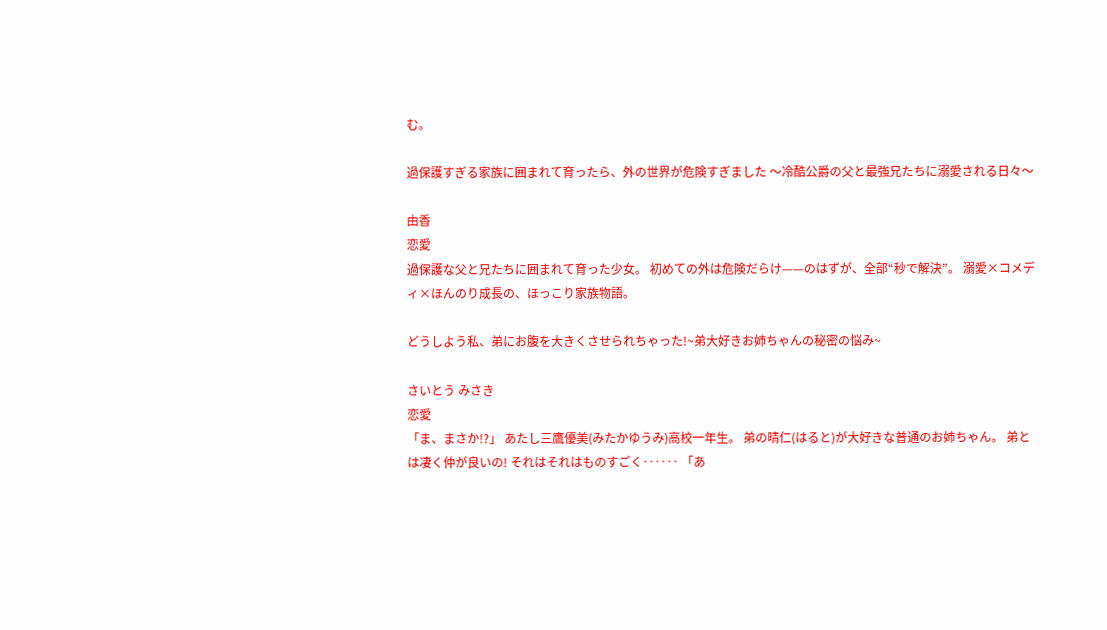む。

過保護すぎる家族に囲まれて育ったら、外の世界が危険すぎました 〜冷酷公爵の父と最強兄たちに溺愛される日々〜

由香
恋愛
過保護な父と兄たちに囲まれて育った少女。 初めての外は危険だらけ——のはずが、全部“秒で解決”。 溺愛×コメディ×ほんのり成長の、ほっこり家族物語。

どうしよう私、弟にお腹を大きくさせられちゃった!~弟大好きお姉ちゃんの秘密の悩み~

さいとう みさき
恋愛
「ま、まさか!?」 あたし三鷹優美(みたかゆうみ)高校一年生。 弟の晴仁(はると)が大好きな普通のお姉ちゃん。 弟とは凄く仲が良いの! それはそれはものすごく‥‥‥ 「あ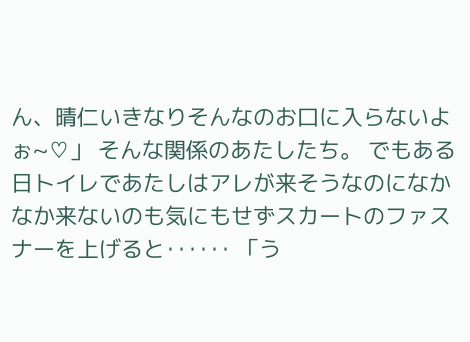ん、晴仁いきなりそんなのお口に入らないよぉ~♡」 そんな関係のあたしたち。 でもある日トイレであたしはアレが来そうなのになかなか来ないのも気にもせずスカートのファスナーを上げると‥‥‥ 「う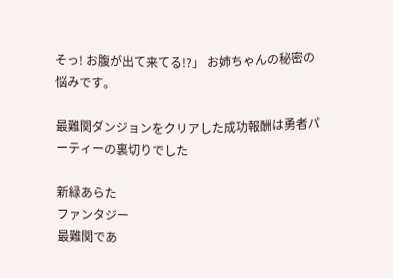そっ! お腹が出て来てる!?」 お姉ちゃんの秘密の悩みです。

最難関ダンジョンをクリアした成功報酬は勇者パーティーの裏切りでした

新緑あらた
ファンタジー
最難関であ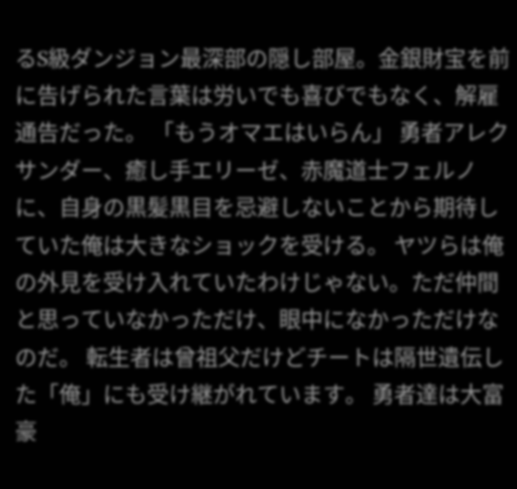るS級ダンジョン最深部の隠し部屋。金銀財宝を前に告げられた言葉は労いでも喜びでもなく、解雇通告だった。 「もうオマエはいらん」 勇者アレクサンダー、癒し手エリーゼ、赤魔道士フェルノに、自身の黒髪黒目を忌避しないことから期待していた俺は大きなショックを受ける。 ヤツらは俺の外見を受け入れていたわけじゃない。ただ仲間と思っていなかっただけ、眼中になかっただけなのだ。 転生者は曾祖父だけどチートは隔世遺伝した「俺」にも受け継がれています。 勇者達は大富豪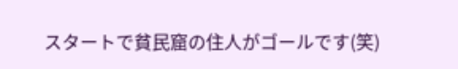スタートで貧民窟の住人がゴールです(笑)